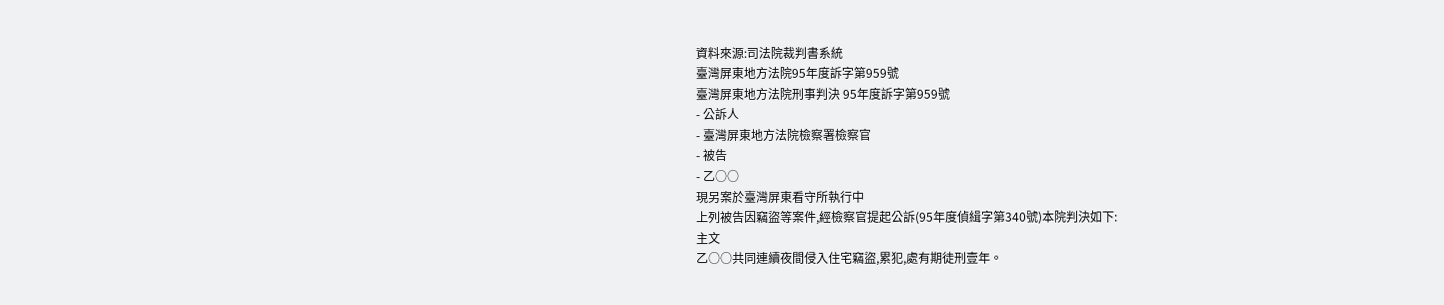資料來源:司法院裁判書系統
臺灣屏東地方法院95年度訴字第959號
臺灣屏東地方法院刑事判決 95年度訴字第959號
- 公訴人
- 臺灣屏東地方法院檢察署檢察官
- 被告
- 乙○○
現另案於臺灣屏東看守所執行中
上列被告因竊盜等案件,經檢察官提起公訴(95年度偵緝字第340號)本院判決如下:
主文
乙○○共同連續夜間侵入住宅竊盜,累犯,處有期徒刑壹年。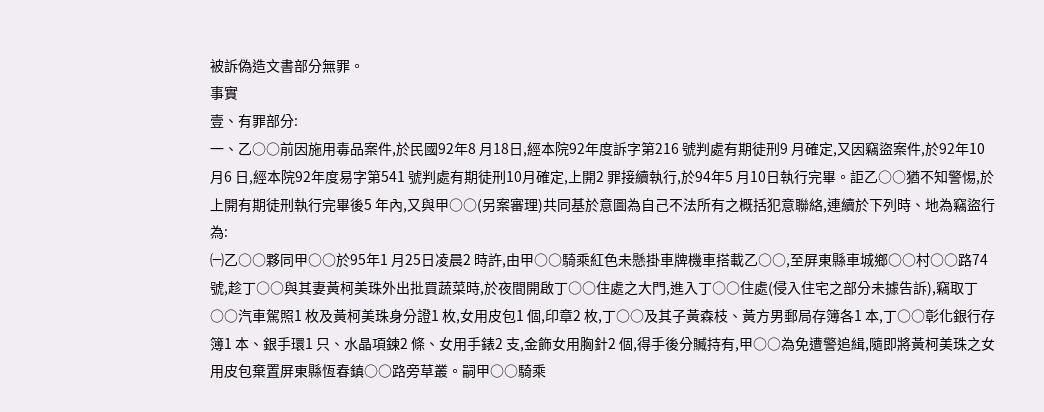被訴偽造文書部分無罪。
事實
壹、有罪部分:
一、乙○○前因施用毒品案件,於民國92年8 月18日,經本院92年度訴字第216 號判處有期徒刑9 月確定,又因竊盜案件,於92年10月6 日,經本院92年度易字第541 號判處有期徒刑10月確定,上開2 罪接續執行,於94年5 月10日執行完畢。詎乙○○猶不知警惕,於上開有期徒刑執行完畢後5 年內,又與甲○○(另案審理)共同基於意圖為自己不法所有之概括犯意聯絡,連續於下列時、地為竊盜行為:
㈠乙○○夥同甲○○於95年1 月25日凌晨2 時許,由甲○○騎乘紅色未懸掛車牌機車搭載乙○○,至屏東縣車城鄉○○村○○路74號,趁丁○○與其妻黃柯美珠外出批買蔬菜時,於夜間開啟丁○○住處之大門,進入丁○○住處(侵入住宅之部分未據告訴),竊取丁○○汽車駕照1 枚及黃柯美珠身分證1 枚,女用皮包1 個,印章2 枚,丁○○及其子黃森枝、黃方男郵局存簿各1 本,丁○○彰化銀行存簿1 本、銀手環1 只、水晶項鍊2 條、女用手錶2 支,金飾女用胸針2 個,得手後分贓持有,甲○○為免遭警追緝,隨即將黃柯美珠之女用皮包棄置屏東縣恆春鎮○○路旁草叢。嗣甲○○騎乘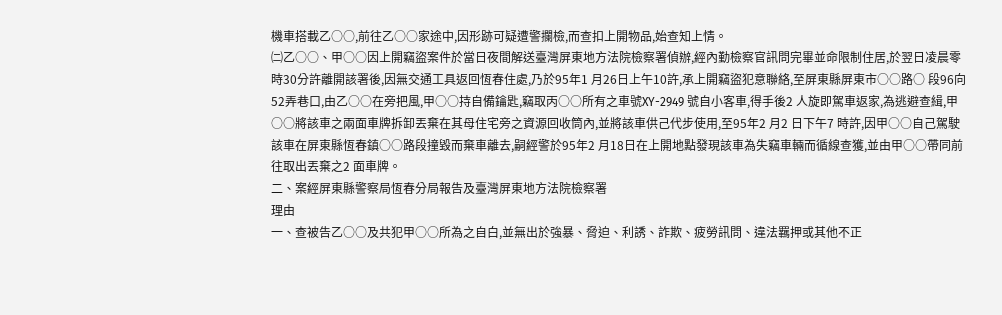機車搭載乙○○,前往乙○○家途中,因形跡可疑遭警攔檢,而查扣上開物品,始查知上情。
㈡乙○○、甲○○因上開竊盜案件於當日夜間解送臺灣屏東地方法院檢察署偵辦,經內勤檢察官訊問完畢並命限制住居,於翌日凌晨零時30分許離開該署後,因無交通工具返回恆春住處,乃於95年1 月26日上午10許,承上開竊盜犯意聯絡,至屏東縣屏東市○○路○ 段96向52弄巷口,由乙○○在旁把風,甲○○持自備鑰匙,竊取丙○○所有之車號XY-2949 號自小客車,得手後2 人旋即駕車返家,為逃避查緝,甲○○將該車之兩面車牌拆卸丟棄在其母住宅旁之資源回收筒內,並將該車供己代步使用,至95年2 月2 日下午7 時許,因甲○○自己駕駛該車在屏東縣恆春鎮○○路段撞毀而棄車離去,嗣經警於95年2 月18日在上開地點發現該車為失竊車輛而循線查獲,並由甲○○帶同前往取出丟棄之2 面車牌。
二、案經屏東縣警察局恆春分局報告及臺灣屏東地方法院檢察署
理由
一、查被告乙○○及共犯甲○○所為之自白,並無出於強暴、脅迫、利誘、詐欺、疲勞訊問、違法羈押或其他不正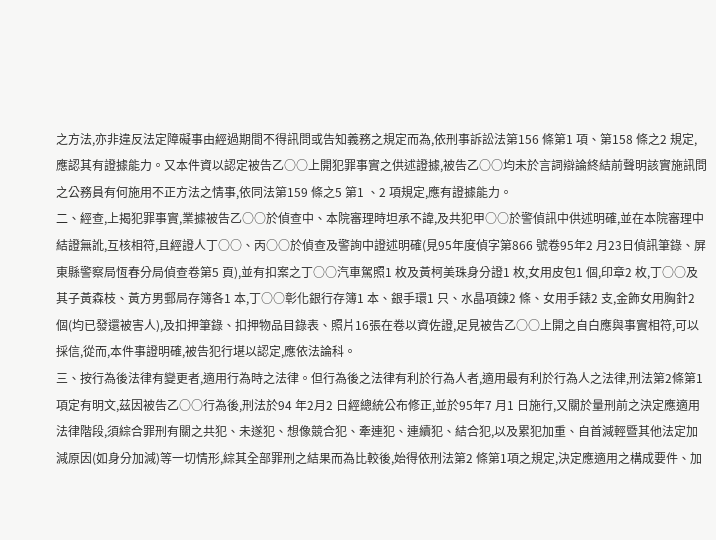之方法,亦非違反法定障礙事由經過期間不得訊問或告知義務之規定而為,依刑事訴訟法第156 條第1 項、第158 條之2 規定,應認其有證據能力。又本件資以認定被告乙○○上開犯罪事實之供述證據,被告乙○○均未於言詞辯論終結前聲明該實施訊問之公務員有何施用不正方法之情事,依同法第159 條之5 第1 、2 項規定,應有證據能力。
二、經查,上揭犯罪事實,業據被告乙○○於偵查中、本院審理時坦承不諱,及共犯甲○○於警偵訊中供述明確,並在本院審理中結證無訛,互核相符,且經證人丁○○、丙○○於偵查及警詢中證述明確(見95年度偵字第866 號卷95年2 月23日偵訊筆錄、屏東縣警察局恆春分局偵查卷第5 頁),並有扣案之丁○○汽車駕照1 枚及黃柯美珠身分證1 枚,女用皮包1 個,印章2 枚,丁○○及其子黃森枝、黃方男郵局存簿各1 本,丁○○彰化銀行存簿1 本、銀手環1 只、水晶項鍊2 條、女用手錶2 支,金飾女用胸針2 個(均已發還被害人),及扣押筆錄、扣押物品目錄表、照片16張在卷以資佐證,足見被告乙○○上開之自白應與事實相符,可以採信,從而,本件事證明確,被告犯行堪以認定,應依法論科。
三、按行為後法律有變更者,適用行為時之法律。但行為後之法律有利於行為人者,適用最有利於行為人之法律,刑法第2條第1 項定有明文,茲因被告乙○○行為後,刑法於94 年2月2 日經總統公布修正,並於95年7 月1 日施行,又關於量刑前之決定應適用法律階段,須綜合罪刑有關之共犯、未遂犯、想像競合犯、牽連犯、連續犯、結合犯,以及累犯加重、自首減輕暨其他法定加減原因(如身分加減)等一切情形,綜其全部罪刑之結果而為比較後,始得依刑法第2 條第1項之規定,決定應適用之構成要件、加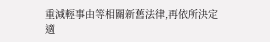重減輕事由等相關新舊法律,再依所決定適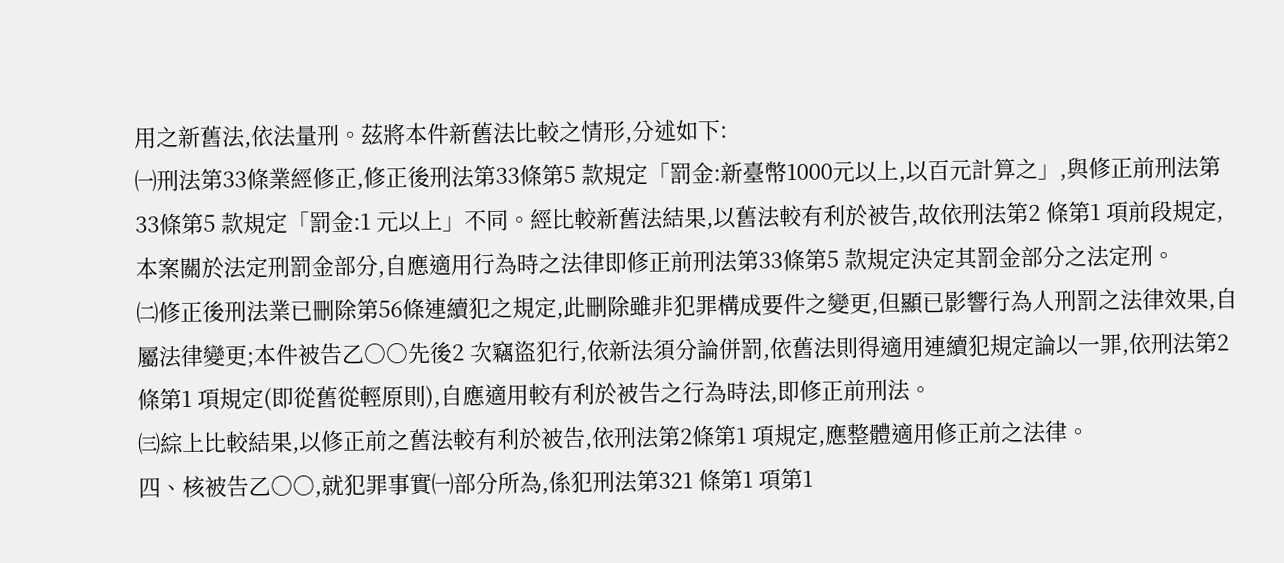用之新舊法,依法量刑。茲將本件新舊法比較之情形,分述如下:
㈠刑法第33條業經修正,修正後刑法第33條第5 款規定「罰金:新臺幣1000元以上,以百元計算之」,與修正前刑法第33條第5 款規定「罰金:1 元以上」不同。經比較新舊法結果,以舊法較有利於被告,故依刑法第2 條第1 項前段規定,本案關於法定刑罰金部分,自應適用行為時之法律即修正前刑法第33條第5 款規定決定其罰金部分之法定刑。
㈡修正後刑法業已刪除第56條連續犯之規定,此刪除雖非犯罪構成要件之變更,但顯已影響行為人刑罰之法律效果,自屬法律變更;本件被告乙○○先後2 次竊盜犯行,依新法須分論併罰,依舊法則得適用連續犯規定論以一罪,依刑法第2條第1 項規定(即從舊從輕原則),自應適用較有利於被告之行為時法,即修正前刑法。
㈢綜上比較結果,以修正前之舊法較有利於被告,依刑法第2條第1 項規定,應整體適用修正前之法律。
四、核被告乙○○,就犯罪事實㈠部分所為,係犯刑法第321 條第1 項第1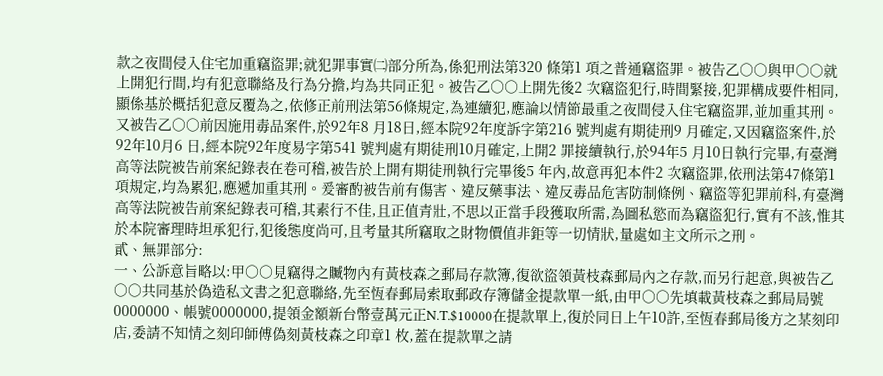款之夜間侵入住宅加重竊盜罪;就犯罪事實㈡部分所為,係犯刑法第320 條第1 項之普通竊盜罪。被告乙○○與甲○○就上開犯行間,均有犯意聯絡及行為分擔,均為共同正犯。被告乙○○上開先後2 次竊盜犯行,時間緊接,犯罪構成要件相同,顯係基於概括犯意反覆為之,依修正前刑法第56條規定,為連續犯,應論以情節最重之夜間侵入住宅竊盜罪,並加重其刑。又被告乙○○前因施用毒品案件,於92年8 月18日,經本院92年度訴字第216 號判處有期徒刑9 月確定,又因竊盜案件,於92年10月6 日,經本院92年度易字第541 號判處有期徒刑10月確定,上開2 罪接續執行,於94年5 月10日執行完畢,有臺灣高等法院被告前案紀錄表在卷可稽,被告於上開有期徒刑執行完畢後5 年內,故意再犯本件2 次竊盜罪,依刑法第47條第1 項規定,均為累犯,應遞加重其刑。爰審酌被告前有傷害、違反藥事法、違反毒品危害防制條例、竊盜等犯罪前科,有臺灣高等法院被告前案紀錄表可稽,其素行不佳,且正值青壯,不思以正當手段獲取所需,為圖私慾而為竊盜犯行,實有不該,惟其於本院審理時坦承犯行,犯後態度尚可,且考量其所竊取之財物價值非鉅等一切情狀,量處如主文所示之刑。
貳、無罪部分:
一、公訴意旨略以:甲○○見竊得之贓物內有黃枝森之郵局存款簿,復欲盜領黃枝森郵局內之存款,而另行起意,與被告乙○○共同基於偽造私文書之犯意聯絡,先至恆春郵局索取郵政存簿儲金提款單一紙,由甲○○先填載黃枝森之郵局局號0000000、帳號0000000,提領金額新台幣壹萬元正N.T.$10000在提款單上,復於同日上午10許,至恆春郵局後方之某刻印店,委請不知情之刻印師傅偽刻黃枝森之印章1 枚,蓋在提款單之請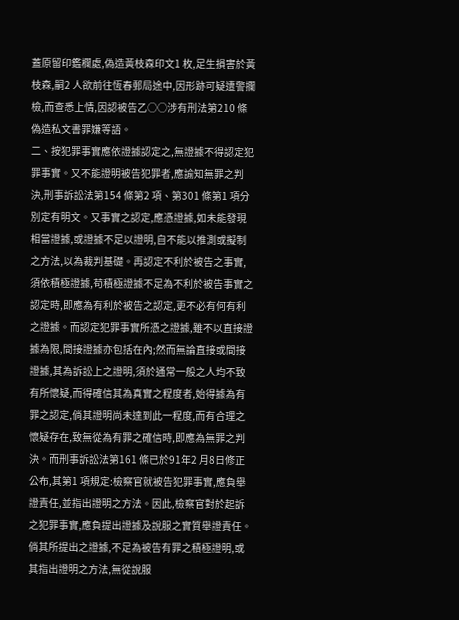蓋原留印鑑欄處,偽造黃枝森印文1 枚,足生損害於黃枝森,嗣2 人欲前往恆春郵局途中,因形跡可疑遭警攔檢,而查悉上情,因認被告乙○○涉有刑法第210 條偽造私文書罪嫌等語。
二、按犯罪事實應依證據認定之,無證據不得認定犯罪事實。又不能證明被告犯罪者,應諭知無罪之判決,刑事訴訟法第154 條第2 項、第301 條第1 項分別定有明文。又事實之認定,應憑證據,如未能發現相當證據,或證據不足以證明,自不能以推測或擬制之方法,以為裁判基礎。再認定不利於被告之事實,須依積極證據,苟積極證據不足為不利於被告事實之認定時,即應為有利於被告之認定,更不必有何有利之證據。而認定犯罪事實所憑之證據,雖不以直接證據為限,間接證據亦包括在內;然而無論直接或間接證據,其為訴訟上之證明,須於通常一般之人均不致有所懷疑,而得確信其為真實之程度者,始得據為有罪之認定,倘其證明尚未達到此一程度,而有合理之懷疑存在,致無從為有罪之確信時,即應為無罪之判決。而刑事訴訟法第161 條已於91年2 月8日修正公布,其第1 項規定:檢察官就被告犯罪事實,應負舉證責任,並指出證明之方法。因此,檢察官對於起訴之犯罪事實,應負提出證據及說服之實質舉證責任。倘其所提出之證據,不足為被告有罪之積極證明,或其指出證明之方法,無從說服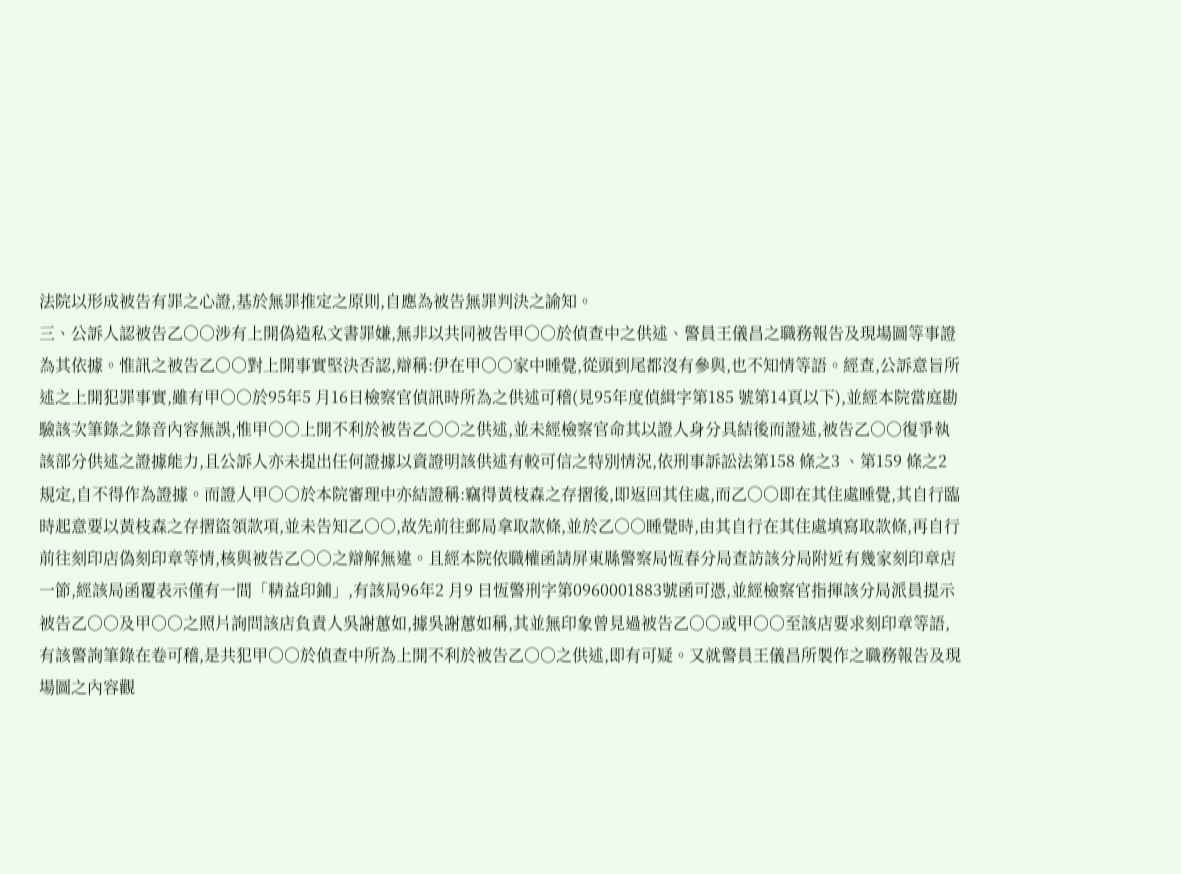法院以形成被告有罪之心證,基於無罪推定之原則,自應為被告無罪判決之諭知。
三、公訴人認被告乙○○涉有上開偽造私文書罪嫌,無非以共同被告甲○○於偵查中之供述、警員王儀昌之職務報告及現場圖等事證為其依據。惟訊之被告乙○○對上開事實堅決否認,辯稱:伊在甲○○家中睡覺,從頭到尾都沒有參與,也不知情等語。經查,公訴意旨所述之上開犯罪事實,雖有甲○○於95年5 月16日檢察官偵訊時所為之供述可稽(見95年度偵緝字第185 號第14頁以下),並經本院當庭勘驗該次筆錄之錄音內容無誤,惟甲○○上開不利於被告乙○○之供述,並未經檢察官命其以證人身分具結後而證述,被告乙○○復爭執該部分供述之證據能力,且公訴人亦未提出任何證據以資證明該供述有較可信之特別情況,依刑事訴訟法第158 條之3 、第159 條之2 規定,自不得作為證據。而證人甲○○於本院審理中亦結證稱:竊得黃枝森之存摺後,即返回其住處,而乙○○即在其住處睡覺,其自行臨時起意要以黃枝森之存摺盜領款項,並未告知乙○○,故先前往郵局拿取款條,並於乙○○睡覺時,由其自行在其住處填寫取款條,再自行前往刻印店偽刻印章等情,核與被告乙○○之辯解無違。且經本院依職權函請屏東縣警察局恆春分局查訪該分局附近有幾家刻印章店一節,經該局函覆表示僅有一間「精益印鋪」,有該局96年2 月9 日恆警刑字第0960001883號函可憑,並經檢察官指揮該分局派員提示被告乙○○及甲○○之照片詢問該店負責人吳謝蕙如,據吳謝蕙如稱,其並無印象曾見過被告乙○○或甲○○至該店要求刻印章等語,有該警詢筆錄在卷可稽,是共犯甲○○於偵查中所為上開不利於被告乙○○之供述,即有可疑。又就警員王儀昌所製作之職務報告及現場圖之內容觀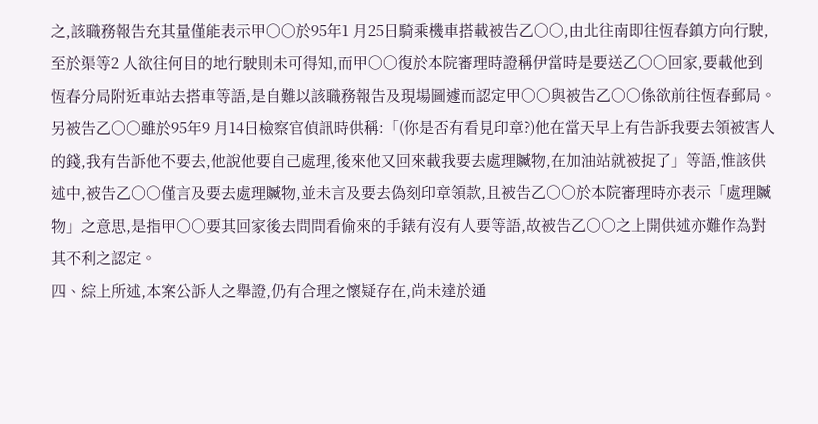之,該職務報告充其量僅能表示甲○○於95年1 月25日騎乘機車搭載被告乙○○,由北往南即往恆春鎮方向行駛,至於渠等2 人欲往何目的地行駛則未可得知,而甲○○復於本院審理時證稱伊當時是要送乙○○回家,要載他到恆春分局附近車站去搭車等語,是自難以該職務報告及現場圖遽而認定甲○○與被告乙○○係欲前往恆春郵局。另被告乙○○雖於95年9 月14日檢察官偵訊時供稱:「(你是否有看見印章?)他在當天早上有告訴我要去領被害人的錢,我有告訴他不要去,他說他要自己處理,後來他又回來載我要去處理贓物,在加油站就被捉了」等語,惟該供述中,被告乙○○僅言及要去處理贓物,並未言及要去偽刻印章領款,且被告乙○○於本院審理時亦表示「處理贓物」之意思,是指甲○○要其回家後去問問看偷來的手錶有沒有人要等語,故被告乙○○之上開供述亦難作為對其不利之認定。
四、綜上所述,本案公訴人之舉證,仍有合理之懷疑存在,尚未達於通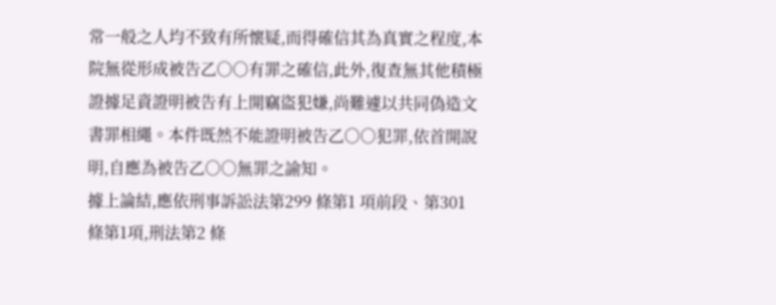常一般之人均不致有所懷疑,而得確信其為真實之程度,本院無從形成被告乙○○有罪之確信,此外,復查無其他積極證據足資證明被告有上開竊盜犯嫌,尚難遽以共同偽造文書罪相繩。本件既然不能證明被告乙○○犯罪,依首開說明,自應為被告乙○○無罪之諭知。
據上論結,應依刑事訴訟法第299 條第1 項前段、第301 條第1項,刑法第2 條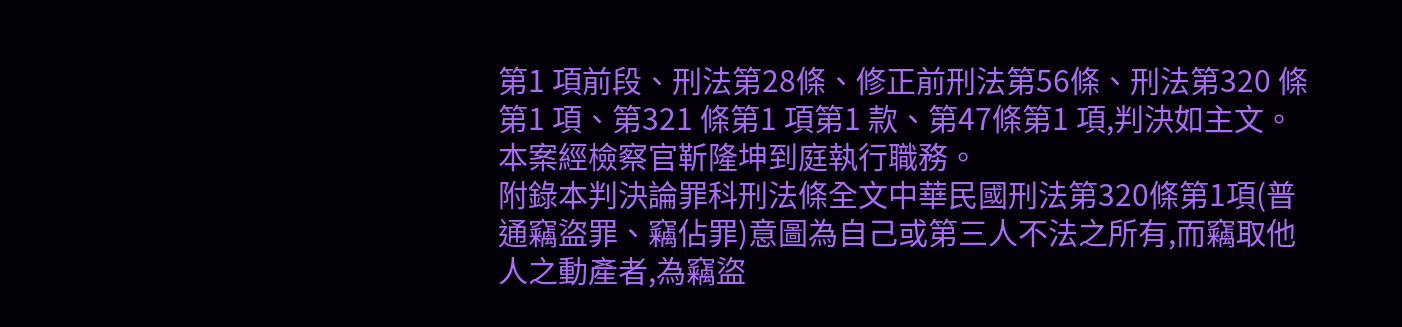第1 項前段、刑法第28條、修正前刑法第56條、刑法第320 條第1 項、第321 條第1 項第1 款、第47條第1 項,判決如主文。
本案經檢察官靳隆坤到庭執行職務。
附錄本判決論罪科刑法條全文中華民國刑法第320條第1項(普通竊盜罪、竊佔罪)意圖為自己或第三人不法之所有,而竊取他人之動產者,為竊盜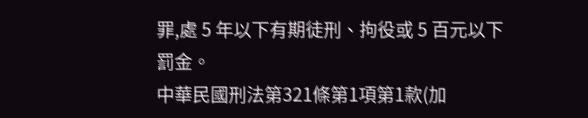罪,處 5 年以下有期徒刑、拘役或 5 百元以下罰金。
中華民國刑法第321條第1項第1款(加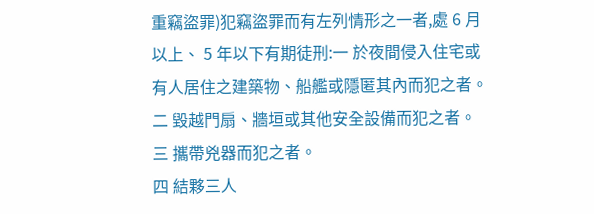重竊盜罪)犯竊盜罪而有左列情形之一者,處 6 月以上、 5 年以下有期徒刑:一 於夜間侵入住宅或有人居住之建築物、船艦或隱匿其內而犯之者。
二 毀越門扇、牆垣或其他安全設備而犯之者。
三 攜帶兇器而犯之者。
四 結夥三人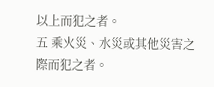以上而犯之者。
五 乘火災、水災或其他災害之際而犯之者。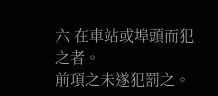六 在車站或埠頭而犯之者。
前項之未遂犯罰之。